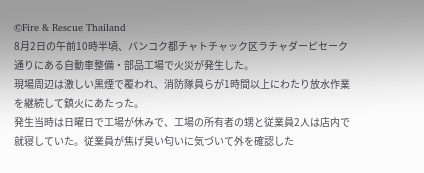©Fire & Rescue Thailand
8月2日の午前10時半頃、バンコク都チャトチャック区ラチャダーピセーク通りにある自動車整備・部品工場で火災が発生した。
現場周辺は激しい黒煙で覆われ、消防隊員らが1時間以上にわたり放水作業を継続して鎮火にあたった。
発生当時は日曜日で工場が休みで、工場の所有者の甥と従業員2人は店内で就寝していた。従業員が焦げ臭い匂いに気づいて外を確認した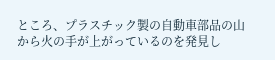ところ、プラスチック製の自動車部品の山から火の手が上がっているのを発見し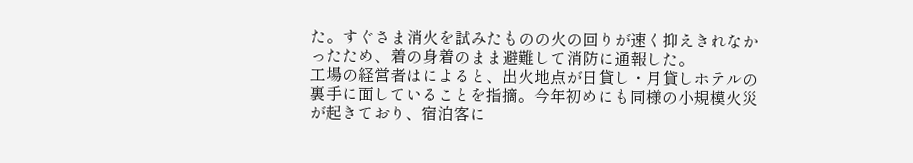た。すぐさま消火を試みたものの火の回りが速く抑えきれなかったため、着の身着のまま避難して消防に通報した。
工場の経営者はによると、出火地点が日貸し・月貸しホテルの裏手に面していることを指摘。今年初めにも同様の小規模火災が起きており、宿泊客に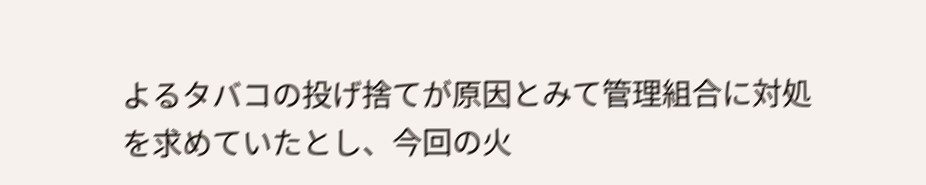よるタバコの投げ捨てが原因とみて管理組合に対処を求めていたとし、今回の火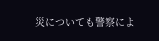災についても警察によ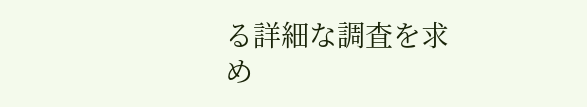る詳細な調査を求め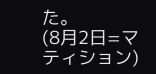た。
(8月2日=マティション)